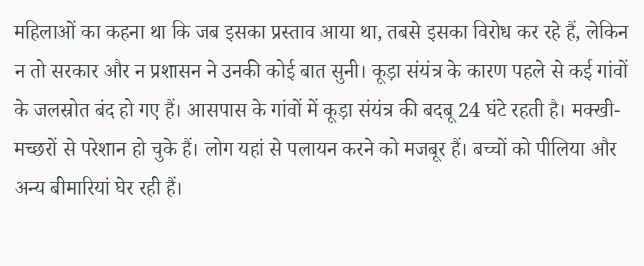महिलाओं का कहना था कि जब इसका प्रस्ताव आया था, तबसे इसका विरोध कर रहे हैं, लेकिन न तो सरकार और न प्रशासन ने उनकी कोई बात सुनी। कूड़ा संयंत्र के कारण पहले से कई गांवों के जलस्रोत बंद हो गए हैं। आसपास के गांवों में कूड़ा संयंत्र की बदबू 24 घंटे रहती है। मक्खी-मच्छरों से परेशान हो चुके हैं। लोग यहां से पलायन करने को मजबूर हैं। बच्चों को पीलिया और अन्य बीमारियां घेर रही हैं।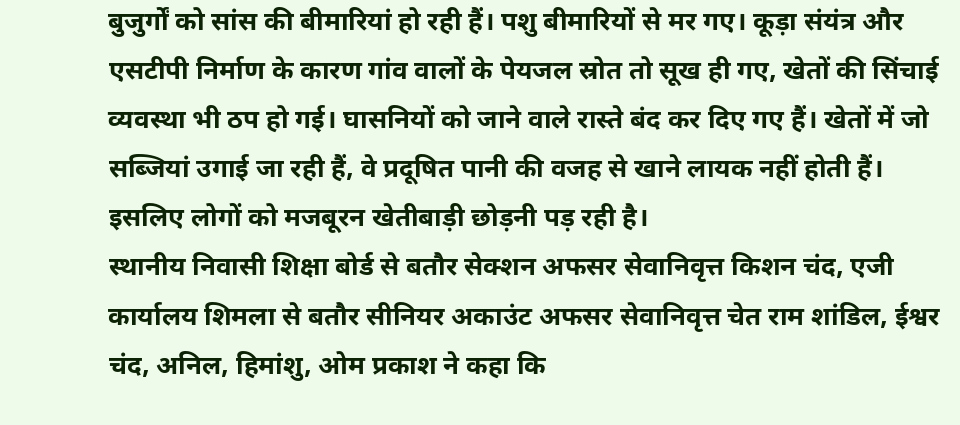बुजुर्गों को सांस की बीमारियां हो रही हैं। पशु बीमारियों से मर गए। कूड़ा संयंत्र और एसटीपी निर्माण के कारण गांव वालों के पेयजल स्रोत तो सूख ही गए, खेतों की सिंचाई व्यवस्था भी ठप हो गई। घासनियों को जाने वाले रास्ते बंद कर दिए गए हैं। खेतों में जो सब्जियां उगाई जा रही हैं, वे प्रदूषित पानी की वजह से खाने लायक नहीं होती हैं। इसलिए लोगों को मजबूरन खेतीबाड़ी छोड़नी पड़ रही है।
स्थानीय निवासी शिक्षा बोर्ड से बतौर सेक्शन अफसर सेवानिवृत्त किशन चंद, एजी कार्यालय शिमला से बतौर सीनियर अकाउंट अफसर सेवानिवृत्त चेत राम शांडिल, ईश्वर चंद, अनिल, हिमांशु, ओम प्रकाश ने कहा कि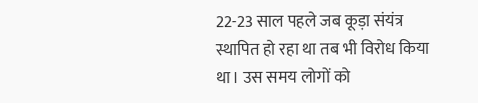22-23 साल पहले जब कूड़ा संयंत्र स्थापित हो रहा था तब भी विरोध किया था। उस समय लोगों को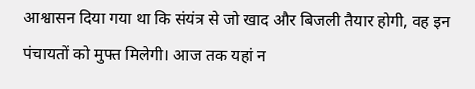आश्वासन दिया गया था कि संयंत्र से जो खाद और बिजली तैयार होगी, वह इन पंचायतों को मुफ्त मिलेगी। आज तक यहां न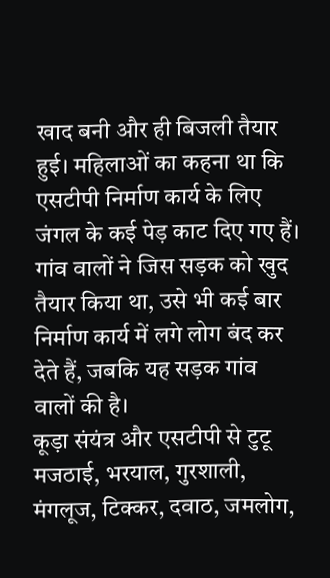खाद बनी और ही बिजली तैयार हुई। महिलाओं का कहना था कि एसटीपी निर्माण कार्य के लिए जंगल के कई पेड़ काट दिए गए हैं। गांव वालों ने जिस सड़क को खुद तैयार किया था, उसे भी कई बार निर्माण कार्य में लगे लोग बंद कर देते हैं, जबकि यह सड़क गांव वालों की है।
कूड़ा संयंत्र और एसटीपी से टुटू मजठाई, भरयाल, गुरशाली, मंगलूज, टिक्कर, दवाठ, जमलोग,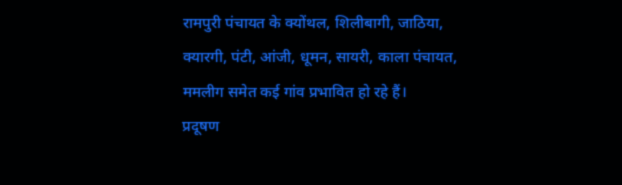रामपुरी पंचायत के क्योंथल, शिलीबागी, जाठिया, क्यारगी, पंटी, आंजी, धूमन, सायरी, काला पंचायत, ममलीग समेत कई गांव प्रभावित हो रहे हैं।
प्रदूषण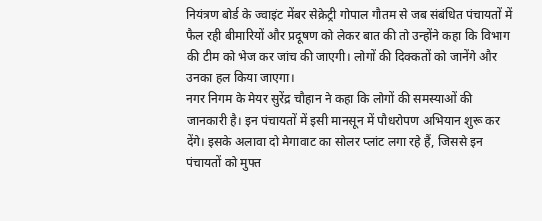नियंत्रण बोर्ड के ज्वाइंट मेंबर सेक्रेट्री गोपाल गौतम से जब संबंधित पंचायतों में फैल रही बीमारियों और प्रदूषण को लेकर बात की तो उन्होंने कहा कि विभाग की टीम को भेज कर जांच की जाएगी। लोगों की दिक्कतों को जानेंगे और उनका हल किया जाएगा।
नगर निगम के मेयर सुरेंद्र चौहान ने कहा कि लोगों की समस्याओं की जानकारी है। इन पंचायतों में इसी मानसून में पौधरोपण अभियान शुरू कर देंगे। इसके अलावा दो मेगावाट का सोलर प्लांट लगा रहे हैं, जिससे इन पंचायतों को मुफ्त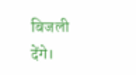बिजली देंगे।